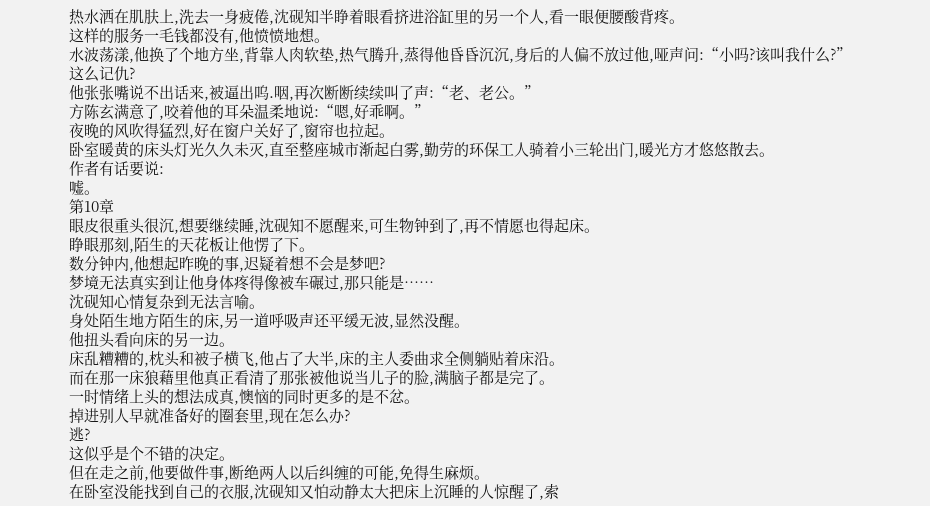热水洒在肌肤上,洗去一身疲倦,沈砚知半睁着眼看挤进浴缸里的另一个人,看一眼便腰酸背疼。
这样的服务一毛钱都没有,他愤愤地想。
水波荡漾,他换了个地方坐,背靠人肉软垫,热气腾升,蒸得他昏昏沉沉,身后的人偏不放过他,哑声问:“小吗?该叫我什么?”
这么记仇?
他张张嘴说不出话来,被逼出呜.咽,再次断断续续叫了声:“老、老公。”
方陈玄满意了,咬着他的耳朵温柔地说:“嗯,好乖啊。”
夜晚的风吹得猛烈,好在窗户关好了,窗帘也拉起。
卧室暖黄的床头灯光久久未灭,直至整座城市渐起白雾,勤劳的环保工人骑着小三轮出门,暖光方才悠悠散去。
作者有话要说:
嘘。
第10章
眼皮很重头很沉,想要继续睡,沈砚知不愿醒来,可生物钟到了,再不情愿也得起床。
睁眼那刻,陌生的天花板让他愣了下。
数分钟内,他想起昨晚的事,迟疑着想不会是梦吧?
梦境无法真实到让他身体疼得像被车碾过,那只能是……
沈砚知心情复杂到无法言喻。
身处陌生地方陌生的床,另一道呼吸声还平缓无波,显然没醒。
他扭头看向床的另一边。
床乱糟糟的,枕头和被子横飞,他占了大半,床的主人委曲求全侧躺贴着床沿。
而在那一床狼藉里他真正看清了那张被他说当儿子的脸,满脑子都是完了。
一时情绪上头的想法成真,懊恼的同时更多的是不忿。
掉进别人早就准备好的圈套里,现在怎么办?
逃?
这似乎是个不错的决定。
但在走之前,他要做件事,断绝两人以后纠缠的可能,免得生麻烦。
在卧室没能找到自己的衣服,沈砚知又怕动静太大把床上沉睡的人惊醒了,索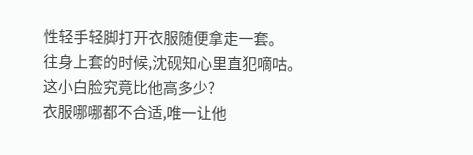性轻手轻脚打开衣服随便拿走一套。
往身上套的时候,沈砚知心里直犯嘀咕。
这小白脸究竟比他高多少?
衣服哪哪都不合适,唯一让他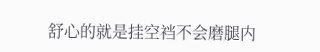舒心的就是挂空裆不会磨腿内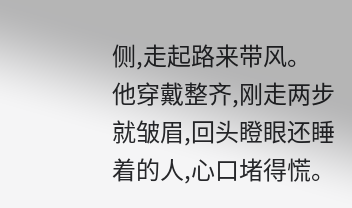侧,走起路来带风。
他穿戴整齐,刚走两步就皱眉,回头瞪眼还睡着的人,心口堵得慌。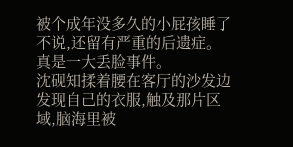被个成年没多久的小屁孩睡了不说,还留有严重的后遗症。
真是一大丢脸事件。
沈砚知揉着腰在客厅的沙发边发现自己的衣服,触及那片区域,脑海里被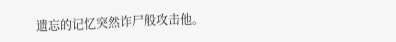遗忘的记忆突然诈尸般攻击他。